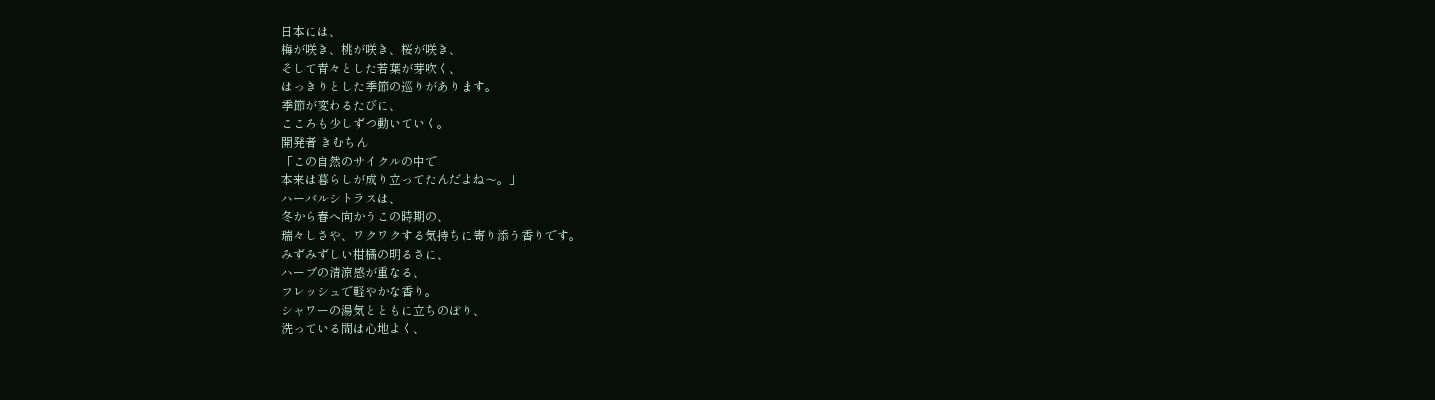日本には、
梅が咲き、桃が咲き、桜が咲き、
そして青々とした若葉が芽吹く、
はっきりとした季節の巡りがあります。
季節が変わるたびに、
こころも少しずつ動いていく。
開発者 きむちん
「この自然のサイクルの中で
本来は暮らしが成り立ってたんだよね〜。」
ハーバルシトラスは、
冬から春へ向かうこの時期の、
瑞々しさや、ワクワクする気持ちに寄り添う香りです。
みずみずしい柑橘の明るさに、
ハーブの清涼感が重なる、
フレッシュで軽やかな香り。
シャワーの湯気とともに立ちのぼり、
洗っている間は心地よく、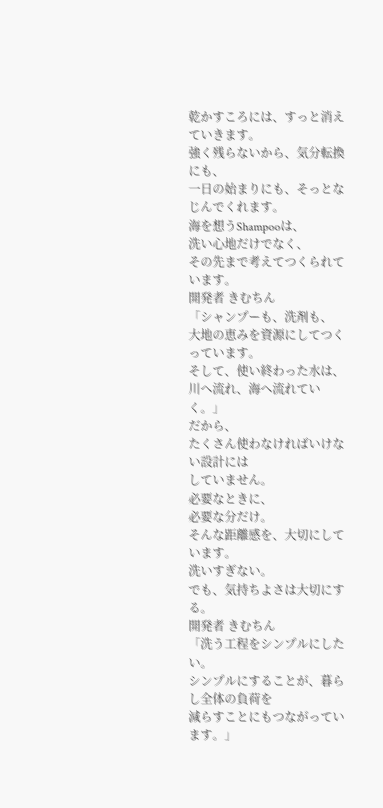乾かすころには、すっと消えていきます。
強く残らないから、気分転換にも、
一日の始まりにも、そっとなじんでくれます。
海を想うShampooは、
洗い心地だけでなく、
その先まで考えてつくられています。
開発者 きむちん
「シャンプーも、洗剤も、
大地の恵みを資源にしてつくっています。
そして、使い終わった水は、
川へ流れ、海へ流れていく。」
だから、
たくさん使わなければいけない設計には
していません。
必要なときに、
必要な分だけ。
そんな距離感を、大切にしています。
洗いすぎない。
でも、気持ちよさは大切にする。
開発者 きむちん
「洗う工程をシンプルにしたい。
シンプルにすることが、暮らし全体の負荷を
減らすことにもつながっています。」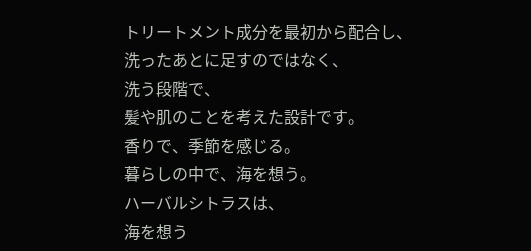トリートメント成分を最初から配合し、
洗ったあとに足すのではなく、
洗う段階で、
髪や肌のことを考えた設計です。
香りで、季節を感じる。
暮らしの中で、海を想う。
ハーバルシトラスは、
海を想う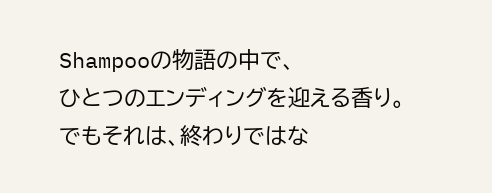Shampooの物語の中で、
ひとつのエンディングを迎える香り。
でもそれは、終わりではな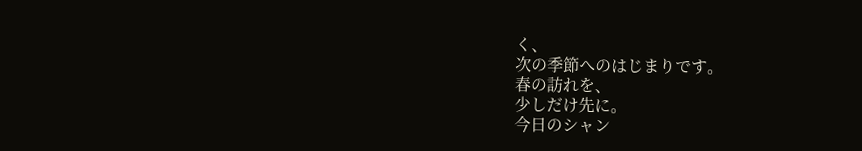く、
次の季節へのはじまりです。
春の訪れを、
少しだけ先に。
今日のシャン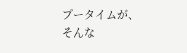プータイムが、
そんな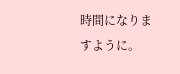時間になりますように。